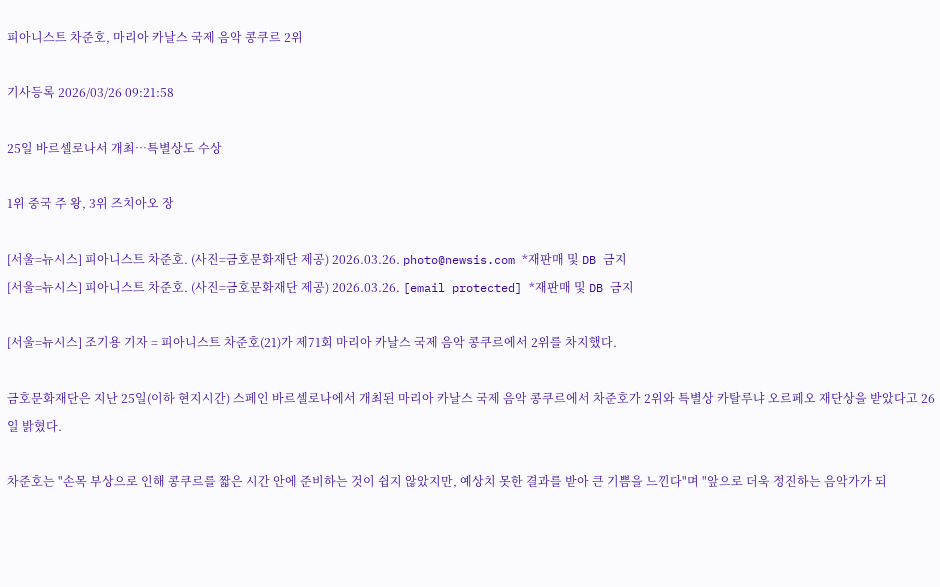피아니스트 차준호, 마리아 카날스 국제 음악 콩쿠르 2위

기사등록 2026/03/26 09:21:58

25일 바르셀로나서 개최…특별상도 수상

1위 중국 주 왕, 3위 즈치아오 장

[서울=뉴시스] 피아니스트 차준호. (사진=금호문화재단 제공) 2026.03.26. photo@newsis.com *재판매 및 DB 금지
[서울=뉴시스] 피아니스트 차준호. (사진=금호문화재단 제공) 2026.03.26. [email protected] *재판매 및 DB 금지

[서울=뉴시스] 조기용 기자 = 피아니스트 차준호(21)가 제71회 마리아 카날스 국제 음악 콩쿠르에서 2위를 차지했다.

금호문화재단은 지난 25일(이하 현지시간) 스페인 바르셀로나에서 개최된 마리아 카날스 국제 음악 콩쿠르에서 차준호가 2위와 특별상 카탈루냐 오르페오 재단상을 받았다고 26일 밝혔다.

차준호는 "손목 부상으로 인해 콩쿠르를 짧은 시간 안에 준비하는 것이 쉽지 않았지만, 예상치 못한 결과를 받아 큰 기쁨을 느낀다"며 "앞으로 더욱 정진하는 음악가가 되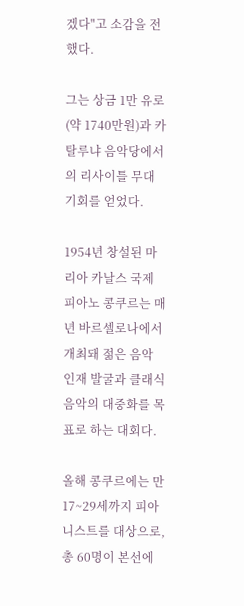겠다"고 소감을 전했다.

그는 상금 1만 유로(약 1740만원)과 카탈루냐 음악당에서의 리사이틀 무대 기회를 얻었다.

1954년 창설된 마리아 카날스 국제 피아노 콩쿠르는 매년 바르셀로나에서 개최돼 젊은 음악 인재 발굴과 클래식 음악의 대중화를 목표로 하는 대회다.

올해 콩쿠르에는 만 17~29세까지 피아니스트를 대상으로, 총 60명이 본선에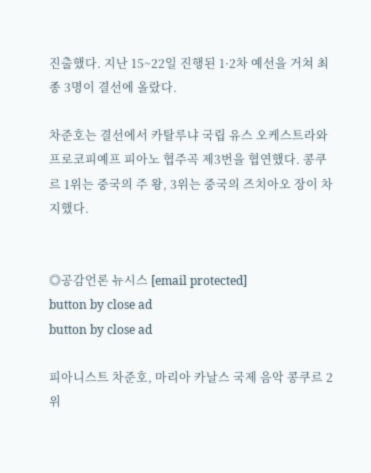진출했다. 지난 15~22일 진행된 1·2차 예선을 거쳐 최종 3명이 결선에 올랐다.

차준호는 결선에서 카탈루냐 국립 유스 오케스트라와 프로코피예프 피아노 협주곡 제3번을 협연했다. 콩쿠르 1위는 중국의 주 왕, 3위는 중국의 즈치아오 장이 차지했다.


◎공감언론 뉴시스 [email protected]
button by close ad
button by close ad

피아니스트 차준호, 마리아 카날스 국제 음악 콩쿠르 2위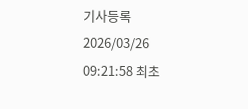기사등록 2026/03/26 09:21:58 최초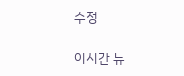수정

이시간 뉴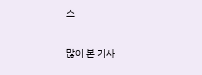스

많이 본 기사